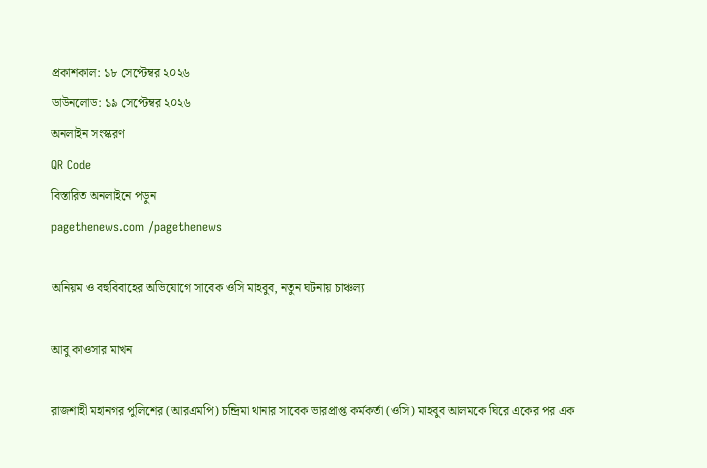প্রকাশকাল: ১৮ সেপ্টেম্বর ২০২৬
ডাউনলোড: ১৯ সেপ্টেম্বর ২০২৬
অনলাইন সংস্করণ
QR Code
বিস্তারিত অনলাইনে পড়ুন
pagethenews.com /pagethenews

অনিয়ম ও বহুবিবাহের অভিযোগে সাবেক ওসি মাহবুব, নতুন ঘটনায় চাঞ্চল্য

আবু কাওসার মাখন

রাজশাহী মহানগর পুলিশের (আরএমপি) চন্দ্রিমা থানার সাবেক ভারপ্রাপ্ত কর্মকর্তা (ওসি) মাহবুব আলমকে ঘিরে একের পর এক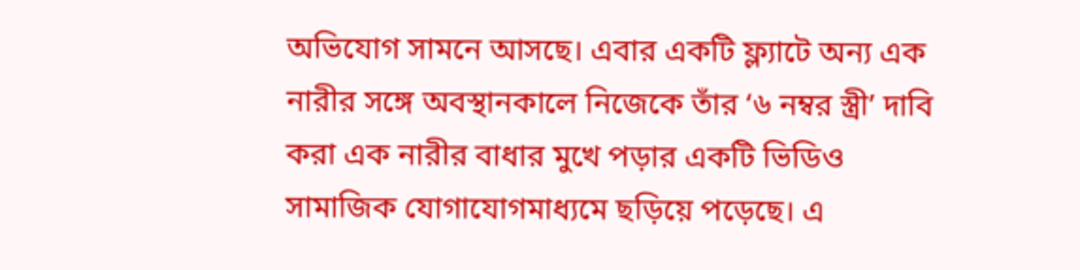অভিযোগ সামনে আসছে। এবার একটি ফ্ল্যাটে অন্য এক নারীর সঙ্গে অবস্থানকালে নিজেকে তাঁর ‘৬ নম্বর স্ত্রী’ দাবি করা এক নারীর বাধার মুখে পড়ার একটি ভিডিও সামাজিক যোগাযোগমাধ্যমে ছড়িয়ে পড়েছে। এ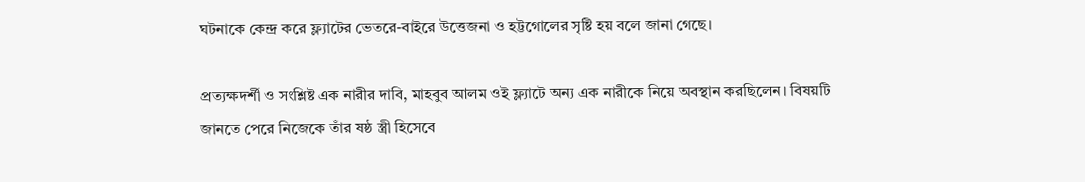ঘটনাকে কেন্দ্র করে ফ্ল্যাটের ভেতরে-বাইরে উত্তেজনা ও হট্টগোলের সৃষ্টি হয় বলে জানা গেছে।

প্রত্যক্ষদর্শী ও সংশ্লিষ্ট এক নারীর দাবি, মাহবুব আলম ওই ফ্ল্যাটে অন্য এক নারীকে নিয়ে অবস্থান করছিলেন। বিষয়টি জানতে পেরে নিজেকে তাঁর ষষ্ঠ স্ত্রী হিসেবে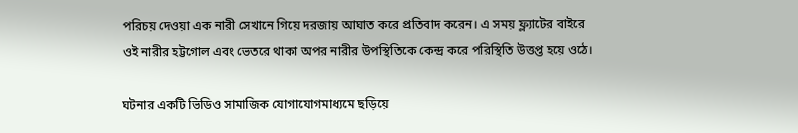পরিচয় দেওয়া এক নারী সেখানে গিয়ে দরজায় আঘাত করে প্রতিবাদ করেন। এ সময় ফ্ল্যাটের বাইরে ওই নারীর হট্টগোল এবং ভেতরে থাকা অপর নারীর উপস্থিতিকে কেন্দ্র করে পরিস্থিতি উত্তপ্ত হয়ে ওঠে।

ঘটনার একটি ভিডিও সামাজিক যোগাযোগমাধ্যমে ছড়িয়ে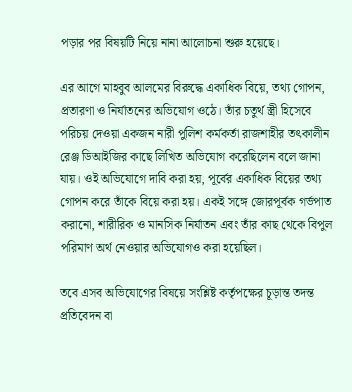পড়ার পর বিষয়টি নিয়ে নানা আলোচনা শুরু হয়েছে।

এর আগে মাহবুব আলমের বিরুদ্ধে একাধিক বিয়ে, তথ্য গোপন, প্রতারণা ও নির্যাতনের অভিযোগ ওঠে। তাঁর চতুর্থ স্ত্রী হিসেবে পরিচয় দেওয়া একজন নারী পুলিশ কর্মকর্তা রাজশাহীর তৎকালীন রেঞ্জ ডিআইজির কাছে লিখিত অভিযোগ করেছিলেন বলে জানা যায়। ওই অভিযোগে দাবি করা হয়, পূর্বের একাধিক বিয়ের তথ্য গোপন করে তাঁকে বিয়ে করা হয়। একই সঙ্গে জোরপূর্বক গর্ভপাত করানো, শারীরিক ও মানসিক নির্যাতন এবং তাঁর কাছ থেকে বিপুল পরিমাণ অর্থ নেওয়ার অভিযোগও করা হয়েছিল।

তবে এসব অভিযোগের বিষয়ে সংশ্লিষ্ট কর্তৃপক্ষের চূড়ান্ত তদন্ত প্রতিবেদন বা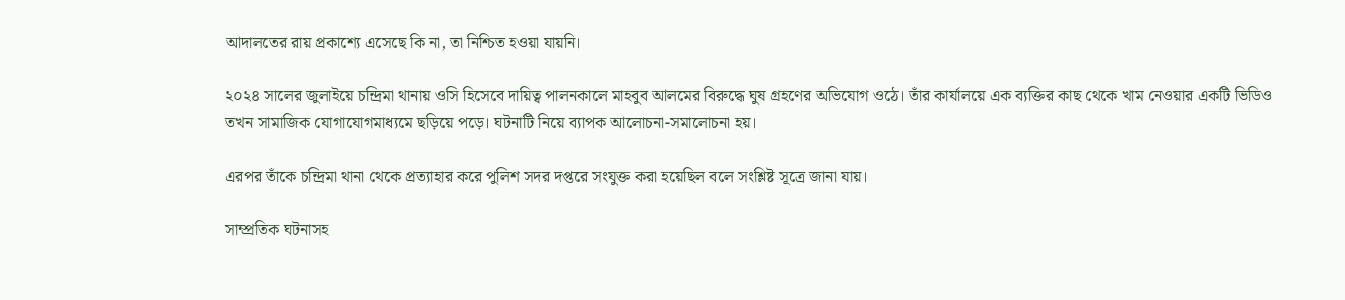আদালতের রায় প্রকাশ্যে এসেছে কি না, তা নিশ্চিত হওয়া যায়নি।

২০২৪ সালের জুলাইয়ে চন্দ্রিমা থানায় ওসি হিসেবে দায়িত্ব পালনকালে মাহবুব আলমের বিরুদ্ধে ঘুষ গ্রহণের অভিযোগ ওঠে। তাঁর কার্যালয়ে এক ব্যক্তির কাছ থেকে খাম নেওয়ার একটি ভিডিও তখন সামাজিক যোগাযোগমাধ্যমে ছড়িয়ে পড়ে। ঘটনাটি নিয়ে ব্যাপক আলোচনা-সমালোচনা হয়।

এরপর তাঁকে চন্দ্রিমা থানা থেকে প্রত্যাহার করে পুলিশ সদর দপ্তরে সংযুক্ত করা হয়েছিল বলে সংশ্লিষ্ট সূত্রে জানা যায়।

সাম্প্রতিক ঘটনাসহ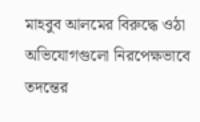মাহবুব আলমের বিরুদ্ধে ওঠা অভিযোগগুলো নিরপেক্ষভাবে তদন্তের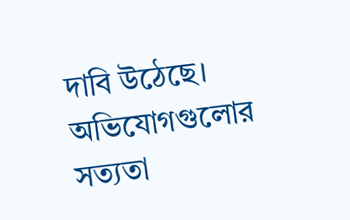দাবি উঠেছে। অভিযোগগুলোর সত্যতা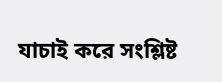যাচাই করে সংশ্লিষ্ট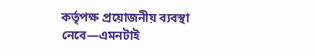কর্তৃপক্ষ প্রয়োজনীয় ব্যবস্থা নেবে—এমনটাই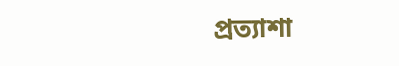প্রত্যাশা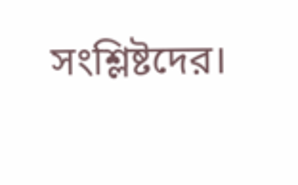সংশ্লিষ্টদের।